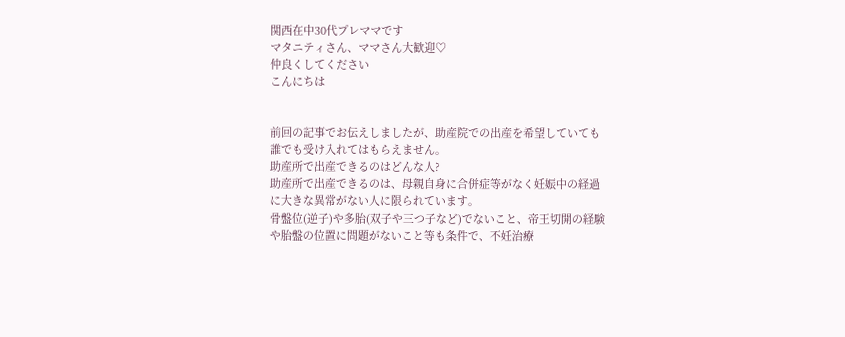関西在中30代プレママです
マタニティさん、ママさん大歓迎♡
仲良くしてください
こんにちは


前回の記事でお伝えしましたが、助産院での出産を希望していても誰でも受け入れてはもらえません。
助産所で出産できるのはどんな人?
助産所で出産できるのは、母親自身に合併症等がなく妊娠中の経過に大きな異常がない人に限られています。
骨盤位(逆子)や多胎(双子や三つ子など)でないこと、帝王切開の経験や胎盤の位置に問題がないこと等も条件で、不妊治療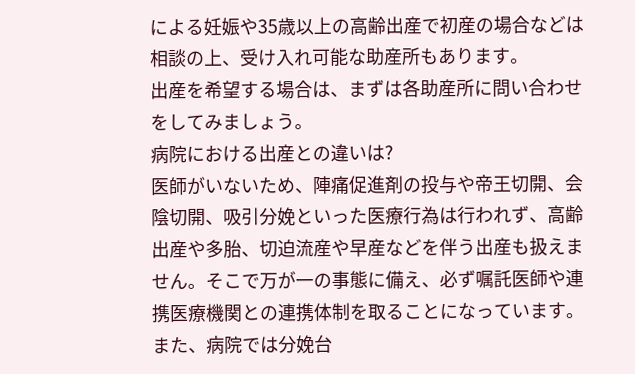による妊娠や35歳以上の高齢出産で初産の場合などは相談の上、受け入れ可能な助産所もあります。
出産を希望する場合は、まずは各助産所に問い合わせをしてみましょう。
病院における出産との違いは?
医師がいないため、陣痛促進剤の投与や帝王切開、会陰切開、吸引分娩といった医療行為は行われず、高齢出産や多胎、切迫流産や早産などを伴う出産も扱えません。そこで万が一の事態に備え、必ず嘱託医師や連携医療機関との連携体制を取ることになっています。また、病院では分娩台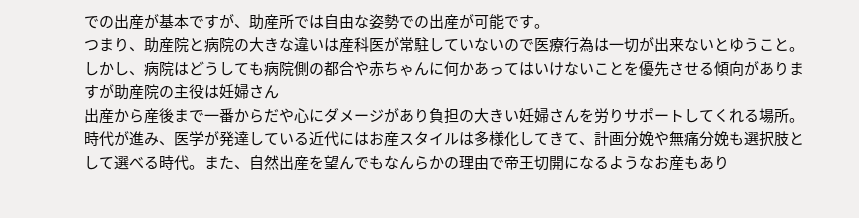での出産が基本ですが、助産所では自由な姿勢での出産が可能です。
つまり、助産院と病院の大きな違いは産科医が常駐していないので医療行為は一切が出来ないとゆうこと。
しかし、病院はどうしても病院側の都合や赤ちゃんに何かあってはいけないことを優先させる傾向がありますが助産院の主役は妊婦さん
出産から産後まで一番からだや心にダメージがあり負担の大きい妊婦さんを労りサポートしてくれる場所。
時代が進み、医学が発達している近代にはお産スタイルは多様化してきて、計画分娩や無痛分娩も選択肢として選べる時代。また、自然出産を望んでもなんらかの理由で帝王切開になるようなお産もあり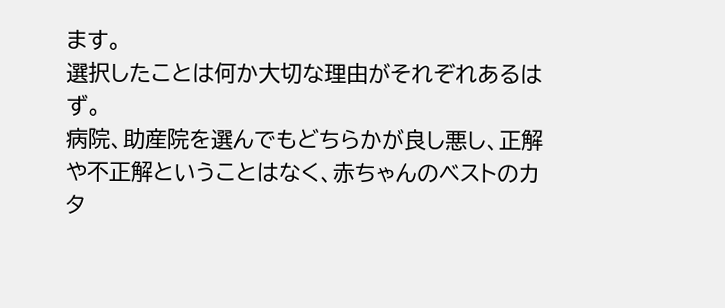ます。
選択したことは何か大切な理由がそれぞれあるはず。
病院、助産院を選んでもどちらかが良し悪し、正解や不正解ということはなく、赤ちゃんのベストのカタ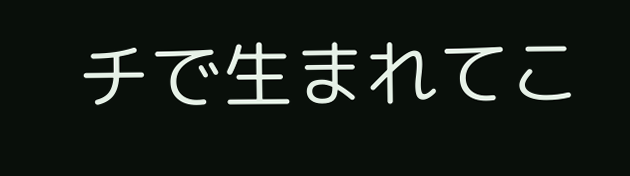チで生まれてこ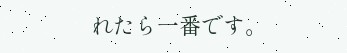れたら一番です。